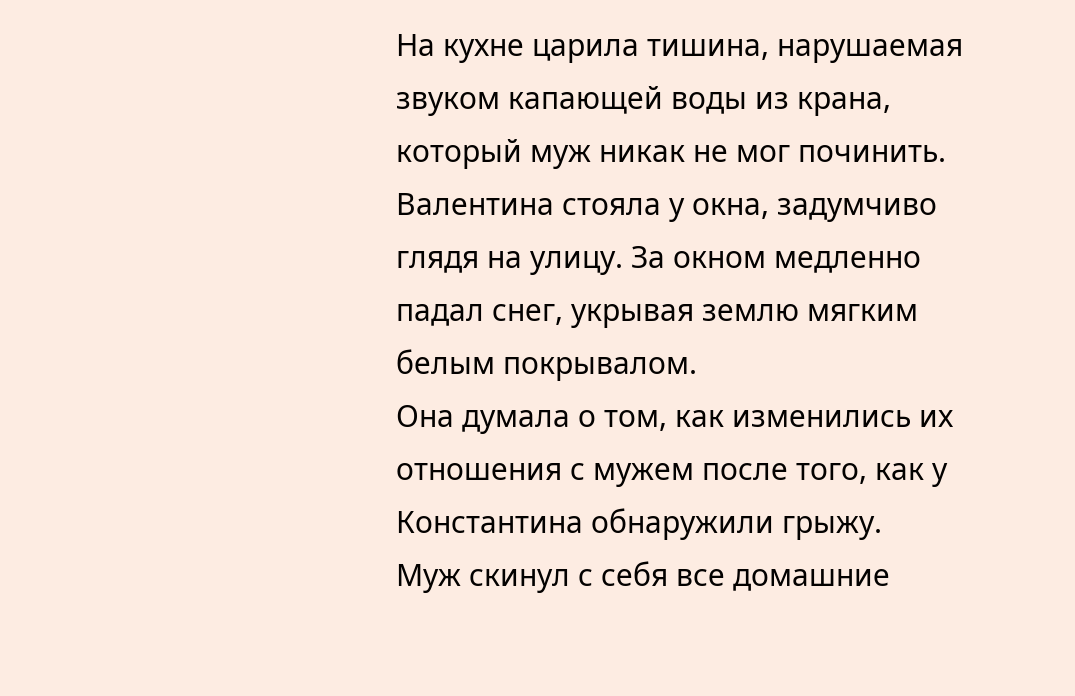На кухне царила тишина, нарушаемая звуком капающей воды из крана, который муж никак не мог починить.
Валентина стояла у окна, задумчиво глядя на улицу. За окном медленно падал снег, укрывая землю мягким белым покрывалом.
Она думала о том, как изменились их отношения с мужем после того, как у Константина обнаружили грыжу.
Муж скинул с себя все домашние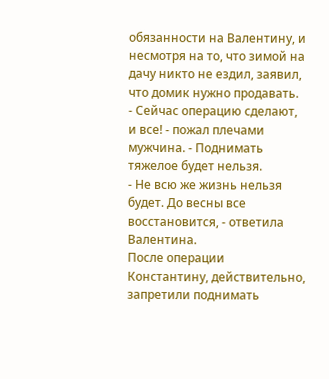обязанности на Валентину, и несмотря на то, что зимой на дачу никто не ездил, заявил, что домик нужно продавать.
- Сейчас операцию сделают, и все! - пожал плечами мужчина. - Поднимать тяжелое будет нельзя.
- Не всю же жизнь нельзя будет. До весны все восстановится, - ответила Валентина.
После операции Константину, действительно, запретили поднимать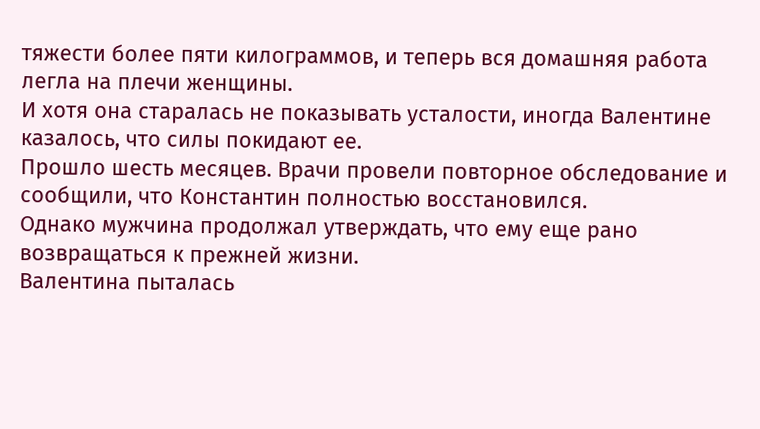тяжести более пяти килограммов, и теперь вся домашняя работа легла на плечи женщины.
И хотя она старалась не показывать усталости, иногда Валентине казалось, что силы покидают ее.
Прошло шесть месяцев. Врачи провели повторное обследование и сообщили, что Константин полностью восстановился.
Однако мужчина продолжал утверждать, что ему еще рано возвращаться к прежней жизни.
Валентина пыталась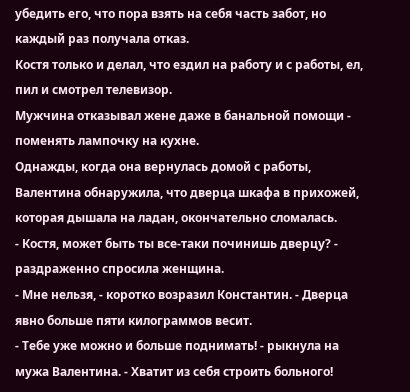убедить его, что пора взять на себя часть забот, но каждый раз получала отказ.
Костя только и делал, что ездил на работу и с работы, ел, пил и смотрел телевизор.
Мужчина отказывал жене даже в банальной помощи - поменять лампочку на кухне.
Однажды, когда она вернулась домой с работы, Валентина обнаружила, что дверца шкафа в прихожей, которая дышала на ладан, окончательно сломалась.
- Костя, может быть ты все-таки починишь дверцу? - раздраженно спросила женщина.
- Мне нельзя, - коротко возразил Константин. - Дверца явно больше пяти килограммов весит.
- Тебе уже можно и больше поднимать! - рыкнула на мужа Валентина. - Хватит из себя строить больного!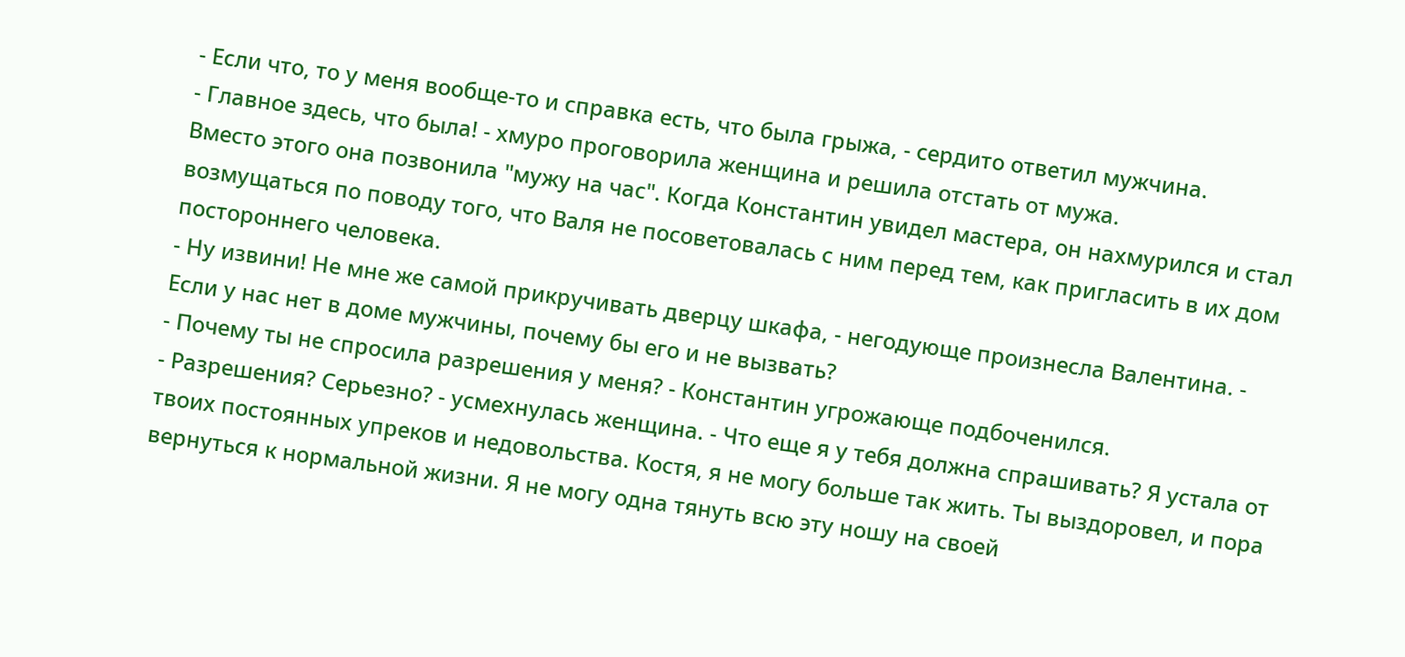- Если что, то у меня вообще-то и справка есть, что была грыжа, - сердито ответил мужчина.
- Главное здесь, что была! - хмуро проговорила женщина и решила отстать от мужа.
Вместо этого она позвонила "мужу на час". Когда Константин увидел мастера, он нахмурился и стал возмущаться по поводу того, что Валя не посоветовалась с ним перед тем, как пригласить в их дом постороннего человека.
- Ну извини! Не мне же самой прикручивать дверцу шкафа, - негодующе произнесла Валентина. - Если у нас нет в доме мужчины, почему бы его и не вызвать?
- Почему ты не спросила разрешения у меня? - Константин угрожающе подбоченился.
- Разрешения? Серьезно? - усмехнулась женщина. - Что еще я у тебя должна спрашивать? Я устала от твоих постоянных упреков и недовольства. Костя, я не могу больше так жить. Ты выздоровел, и пора вернуться к нормальной жизни. Я не могу одна тянуть всю эту ношу на своей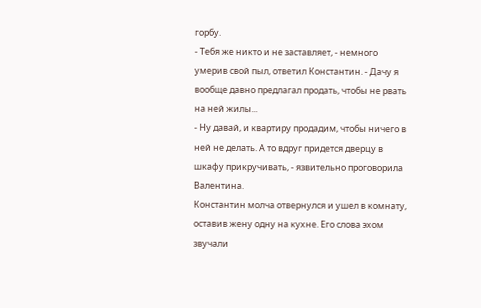горбу.
- Тебя же никто и не заставляет, - немного умерив свой пыл, ответил Константин. - Дачу я вообще давно предлагал продать, чтобы не рвать на ней жилы...
- Ну давай, и квартиру продадим, чтобы ничего в ней не делать. А то вдруг придется дверцу в шкафу прикручивать, - язвительно проговорила Валентина.
Константин молча отвернулся и ушел в комнату, оставив жену одну на кухне. Его слова эхом звучали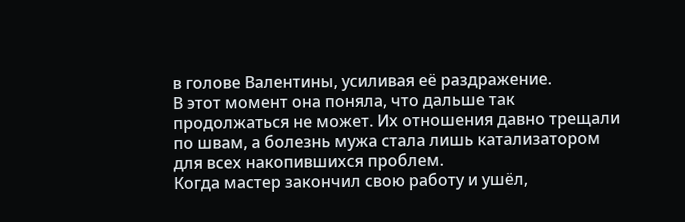в голове Валентины, усиливая её раздражение.
В этот момент она поняла, что дальше так продолжаться не может. Их отношения давно трещали по швам, а болезнь мужа стала лишь катализатором для всех накопившихся проблем.
Когда мастер закончил свою работу и ушёл,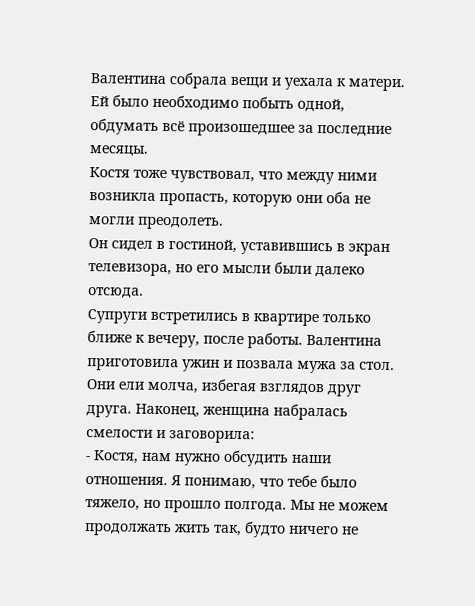Валентина собрала вещи и уехала к матери.
Ей было необходимо побыть одной, обдумать всё произошедшее за последние месяцы.
Костя тоже чувствовал, что между ними возникла пропасть, которую они оба не могли преодолеть.
Он сидел в гостиной, уставившись в экран телевизора, но его мысли были далеко отсюда.
Супруги встретились в квартире только ближе к вечеру, после работы. Валентина приготовила ужин и позвала мужа за стол.
Они ели молча, избегая взглядов друг друга. Наконец, женщина набралась смелости и заговорила:
- Костя, нам нужно обсудить наши отношения. Я понимаю, что тебе было тяжело, но прошло полгода. Мы не можем продолжать жить так, будто ничего не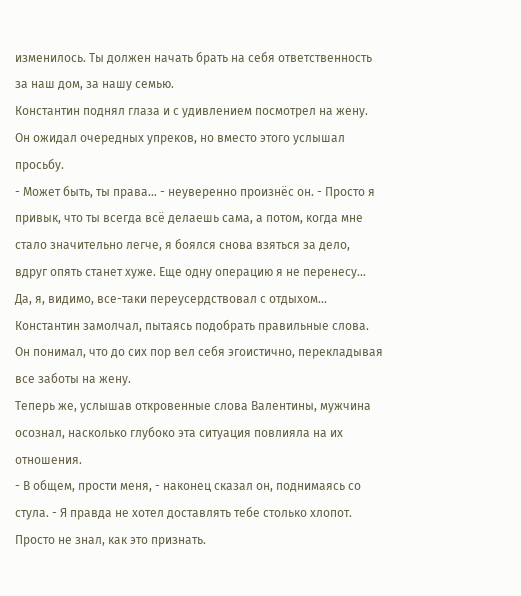изменилось. Ты должен начать брать на себя ответственность за наш дом, за нашу семью.
Константин поднял глаза и с удивлением посмотрел на жену. Он ожидал очередных упреков, но вместо этого услышал просьбу.
- Может быть, ты права… - неуверенно произнёс он. - Просто я привык, что ты всегда всё делаешь сама, а потом, когда мне стало значительно легче, я боялся снова взяться за дело, вдруг опять станет хуже. Еще одну операцию я не перенесу... Да, я, видимо, все-таки переусердствовал с отдыхом...
Константин замолчал, пытаясь подобрать правильные слова. Он понимал, что до сих пор вел себя эгоистично, перекладывая все заботы на жену.
Теперь же, услышав откровенные слова Валентины, мужчина осознал, насколько глубоко эта ситуация повлияла на их отношения.
- В общем, прости меня, - наконец сказал он, поднимаясь со стула. - Я правда не хотел доставлять тебе столько хлопот. Просто не знал, как это признать.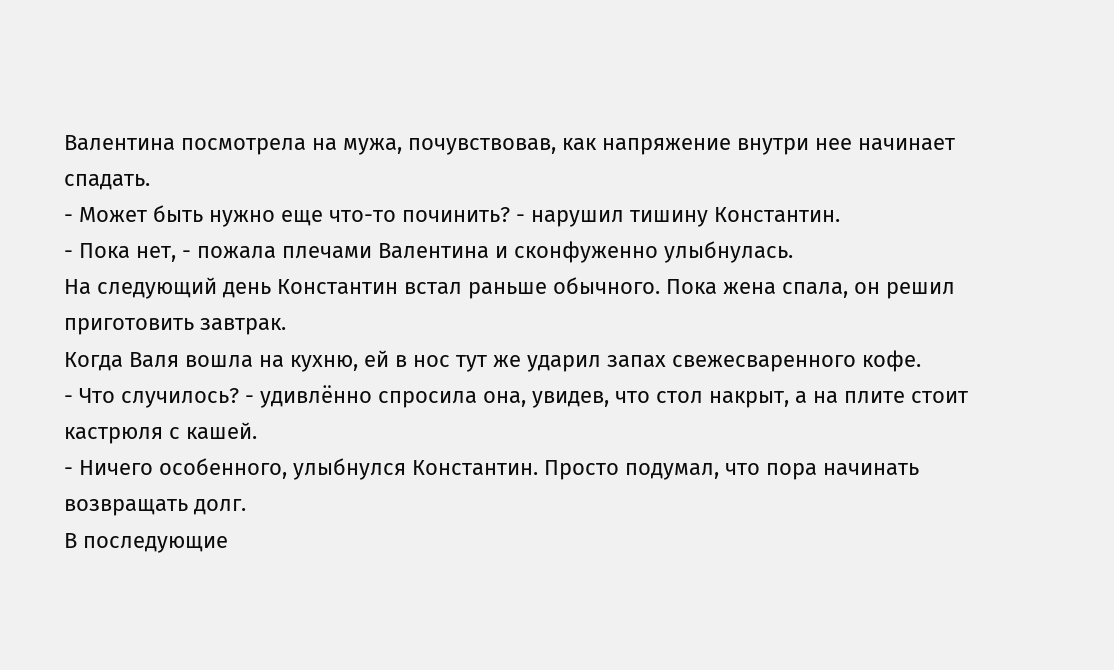Валентина посмотрела на мужа, почувствовав, как напряжение внутри нее начинает спадать.
- Может быть нужно еще что-то починить? - нарушил тишину Константин.
- Пока нет, - пожала плечами Валентина и сконфуженно улыбнулась.
На следующий день Константин встал раньше обычного. Пока жена спала, он решил приготовить завтрак.
Когда Валя вошла на кухню, ей в нос тут же ударил запах свежесваренного кофе.
- Что случилось? - удивлённо спросила она, увидев, что стол накрыт, а на плите стоит кастрюля с кашей.
- Ничего особенного, улыбнулся Константин. Просто подумал, что пора начинать возвращать долг.
В последующие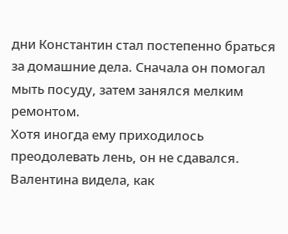дни Константин стал постепенно браться за домашние дела. Сначала он помогал мыть посуду, затем занялся мелким ремонтом.
Хотя иногда ему приходилось преодолевать лень, он не сдавался. Валентина видела, как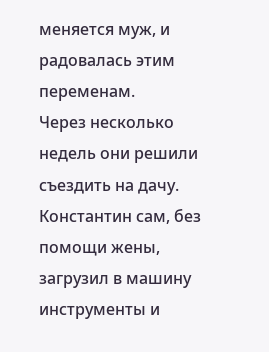меняется муж, и радовалась этим переменам.
Через несколько недель они решили съездить на дачу. Константин сам, без помощи жены, загрузил в машину инструменты и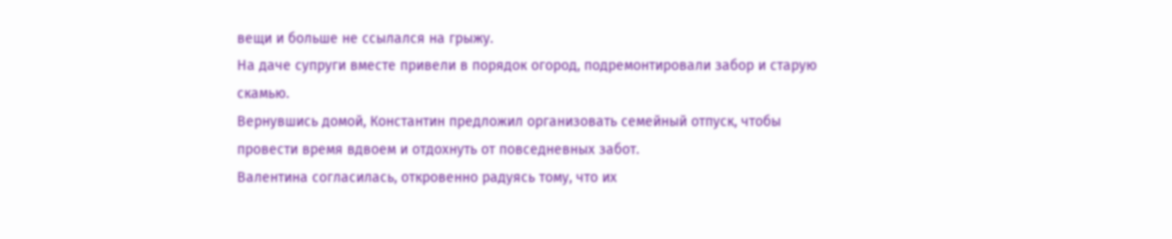вещи и больше не ссылался на грыжу.
На даче супруги вместе привели в порядок огород, подремонтировали забор и старую скамью.
Вернувшись домой, Константин предложил организовать семейный отпуск, чтобы провести время вдвоем и отдохнуть от повседневных забот.
Валентина согласилась, откровенно радуясь тому, что их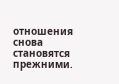отношения снова становятся прежними.